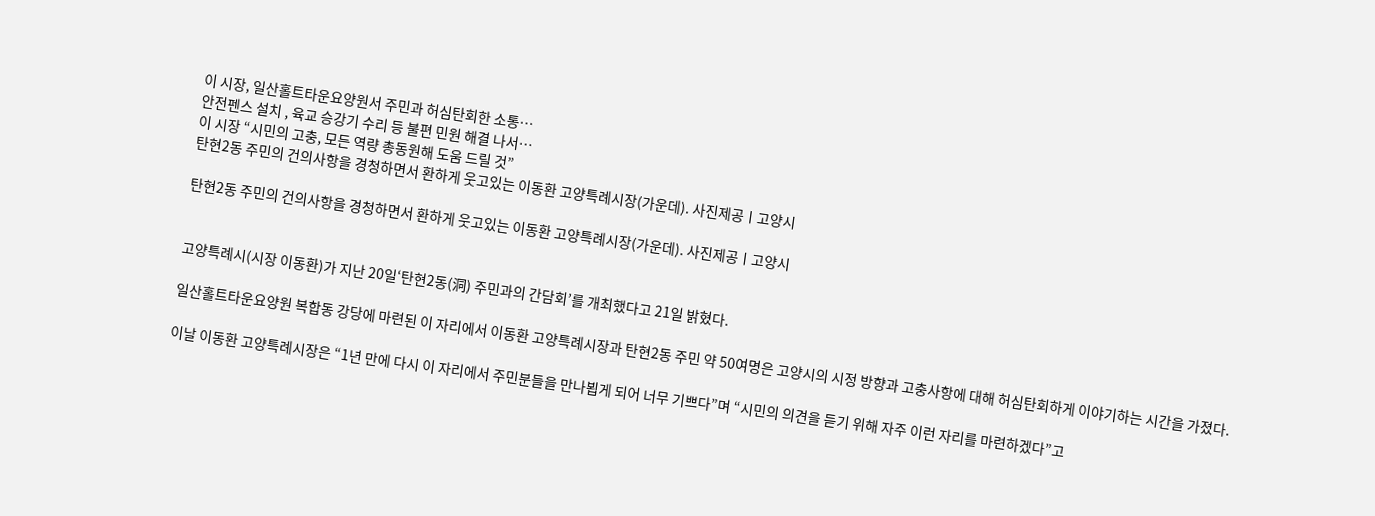이 시장, 일산홀트타운요양원서 주민과 허심탄회한 소통…
안전펜스 설치 , 육교 승강기 수리 등 불편 민원 해결 나서…
이 시장 “시민의 고충, 모든 역량 총동원해 도움 드릴 것”
탄현2동 주민의 건의사항을 경청하면서 환하게 웃고있는 이동환 고양특례시장(가운데). 사진제공ㅣ고양시

탄현2동 주민의 건의사항을 경청하면서 환하게 웃고있는 이동환 고양특례시장(가운데). 사진제공ㅣ고양시


고양특례시(시장 이동환)가 지난 20일‘탄현2동(洞) 주민과의 간담회’를 개최했다고 21일 밝혔다.

일산홀트타운요양원 복합동 강당에 마련된 이 자리에서 이동환 고양특례시장과 탄현2동 주민 약 50여명은 고양시의 시정 방향과 고충사항에 대해 허심탄회하게 이야기하는 시간을 가졌다.

이날 이동환 고양특례시장은 “1년 만에 다시 이 자리에서 주민분들을 만나뵙게 되어 너무 기쁘다”며 “시민의 의견을 듣기 위해 자주 이런 자리를 마련하겠다”고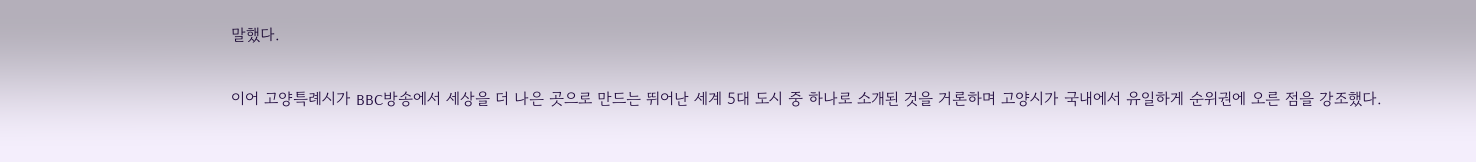말했다.

이어 고양특례시가 BBC방송에서 세상을 더 나은 곳으로 만드는 뛰어난 세계 5대 도시 중 하나로 소개된 것을 거론하며 고양시가 국내에서 유일하게 순위권에 오른 점을 강조했다.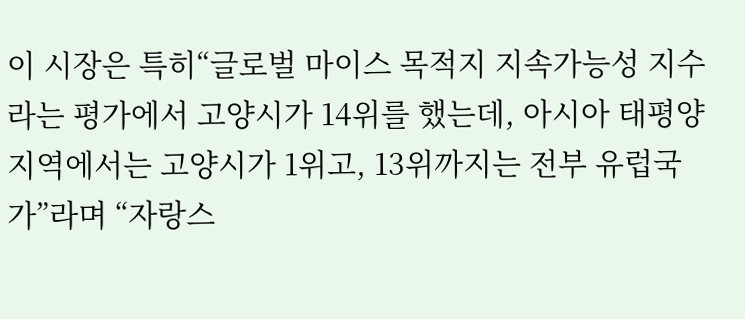이 시장은 특히“글로벌 마이스 목적지 지속가능성 지수라는 평가에서 고양시가 14위를 했는데, 아시아 태평양 지역에서는 고양시가 1위고, 13위까지는 전부 유럽국가”라며 “자랑스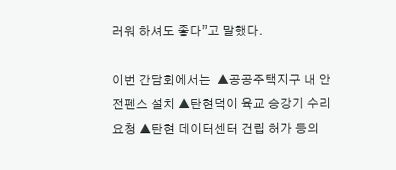러워 하셔도 좋다”고 말했다.

이번 간담회에서는  ▲공공주택지구 내 안전펜스 설치 ▲탄현덕이 육교 승강기 수리 요청 ▲탄현 데이터센터 건립 허가 등의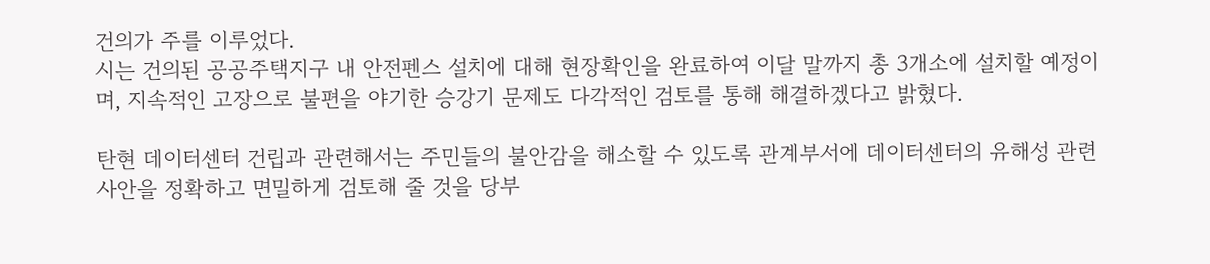건의가 주를 이루었다.
시는 건의된 공공주택지구 내 안전펜스 설치에 대해 현장확인을 완료하여 이달 말까지 총 3개소에 설치할 예정이며, 지속적인 고장으로 불편을 야기한 승강기 문제도 다각적인 검토를 통해 해결하겠다고 밝혔다.

탄현 데이터센터 건립과 관련해서는 주민들의 불안감을 해소할 수 있도록 관계부서에 데이터센터의 유해성 관련 사안을 정확하고 면밀하게 검토해 줄 것을 당부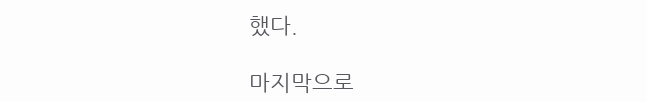했다.

마지막으로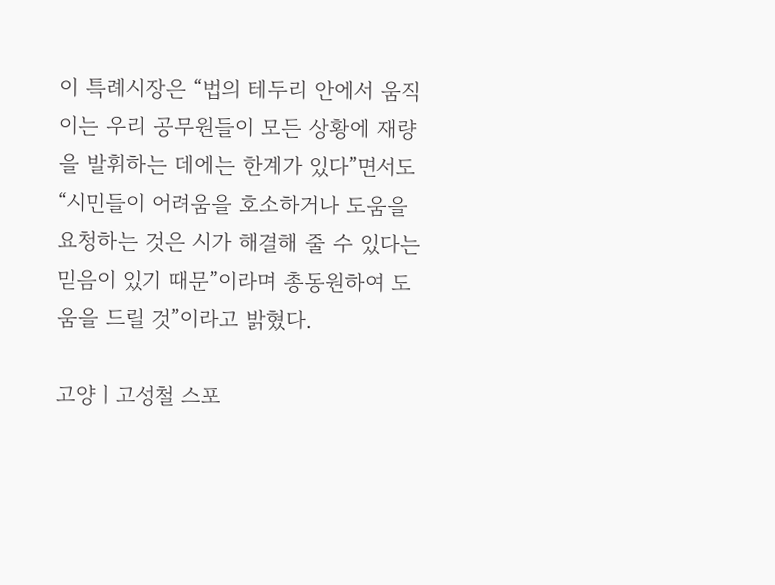이 특례시장은 “법의 테두리 안에서 움직이는 우리 공무원들이 모든 상황에 재량을 발휘하는 데에는 한계가 있다”면서도 “시민들이 어려움을 호소하거나 도움을 요청하는 것은 시가 해결해 줄 수 있다는 믿음이 있기 때문”이라며 총동원하여 도움을 드릴 것”이라고 밝혔다.

고양ㅣ고성철 스포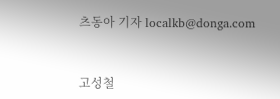츠동아 기자 localkb@donga.com


고성철